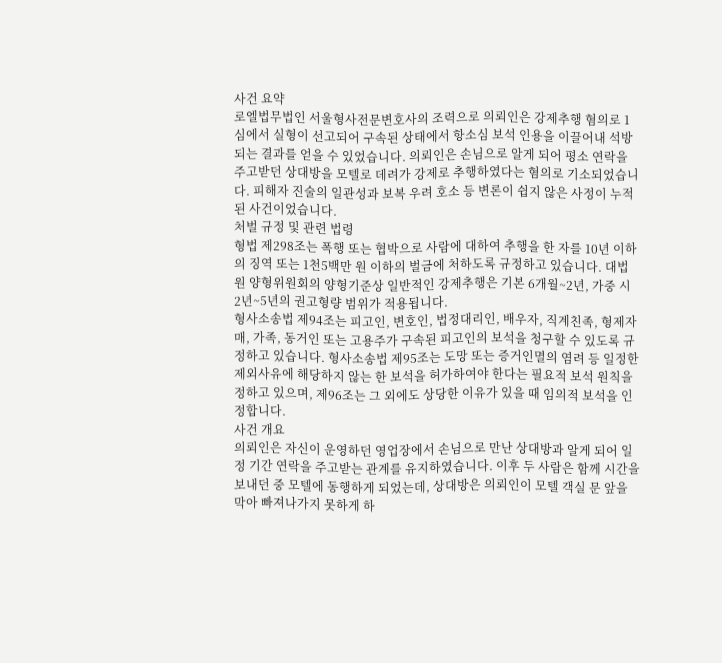사건 요약
로엘법무법인 서울형사전문변호사의 조력으로 의뢰인은 강제추행 혐의로 1심에서 실형이 선고되어 구속된 상태에서 항소심 보석 인용을 이끌어내 석방되는 결과를 얻을 수 있었습니다. 의뢰인은 손님으로 알게 되어 평소 연락을 주고받던 상대방을 모텔로 데려가 강제로 추행하였다는 혐의로 기소되었습니다. 피해자 진술의 일관성과 보복 우려 호소 등 변론이 쉽지 않은 사정이 누적된 사건이었습니다.
처벌 규정 및 관련 법령
형법 제298조는 폭행 또는 협박으로 사람에 대하여 추행을 한 자를 10년 이하의 징역 또는 1천5백만 원 이하의 벌금에 처하도록 규정하고 있습니다. 대법원 양형위원회의 양형기준상 일반적인 강제추행은 기본 6개월~2년, 가중 시 2년~5년의 권고형량 범위가 적용됩니다.
형사소송법 제94조는 피고인, 변호인, 법정대리인, 배우자, 직계친족, 형제자매, 가족, 동거인 또는 고용주가 구속된 피고인의 보석을 청구할 수 있도록 규정하고 있습니다. 형사소송법 제95조는 도망 또는 증거인멸의 염려 등 일정한 제외사유에 해당하지 않는 한 보석을 허가하여야 한다는 필요적 보석 원칙을 정하고 있으며, 제96조는 그 외에도 상당한 이유가 있을 때 임의적 보석을 인정합니다.
사건 개요
의뢰인은 자신이 운영하던 영업장에서 손님으로 만난 상대방과 알게 되어 일정 기간 연락을 주고받는 관계를 유지하였습니다. 이후 두 사람은 함께 시간을 보내던 중 모텔에 동행하게 되었는데, 상대방은 의뢰인이 모텔 객실 문 앞을 막아 빠져나가지 못하게 하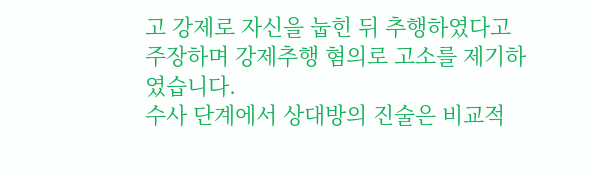고 강제로 자신을 눕힌 뒤 추행하였다고 주장하며 강제추행 혐의로 고소를 제기하였습니다.
수사 단계에서 상대방의 진술은 비교적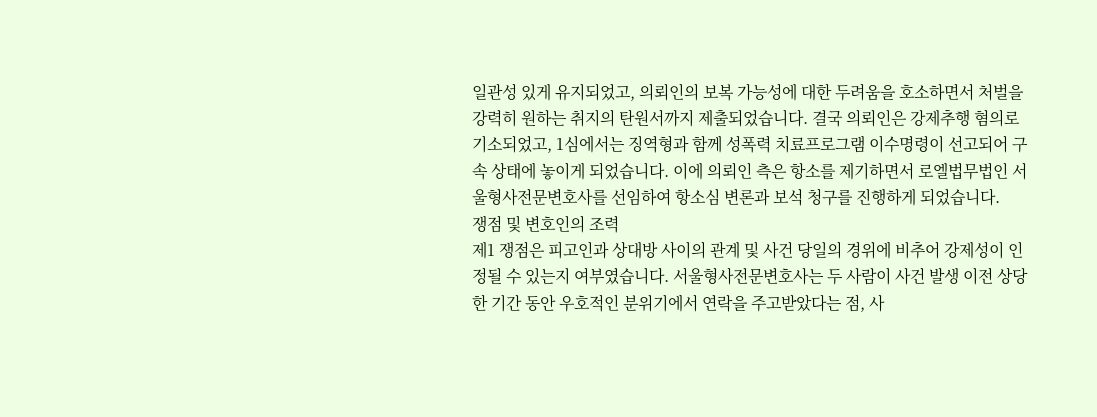일관성 있게 유지되었고, 의뢰인의 보복 가능성에 대한 두려움을 호소하면서 처벌을 강력히 원하는 취지의 탄원서까지 제출되었습니다. 결국 의뢰인은 강제추행 혐의로 기소되었고, 1심에서는 징역형과 함께 성폭력 치료프로그램 이수명령이 선고되어 구속 상태에 놓이게 되었습니다. 이에 의뢰인 측은 항소를 제기하면서 로엘법무법인 서울형사전문변호사를 선임하여 항소심 변론과 보석 청구를 진행하게 되었습니다.
쟁점 및 변호인의 조력
제1 쟁점은 피고인과 상대방 사이의 관계 및 사건 당일의 경위에 비추어 강제성이 인정될 수 있는지 여부였습니다. 서울형사전문변호사는 두 사람이 사건 발생 이전 상당한 기간 동안 우호적인 분위기에서 연락을 주고받았다는 점, 사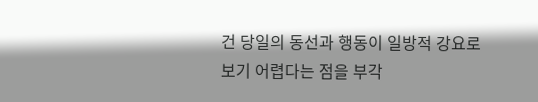건 당일의 동선과 행동이 일방적 강요로 보기 어렵다는 점을 부각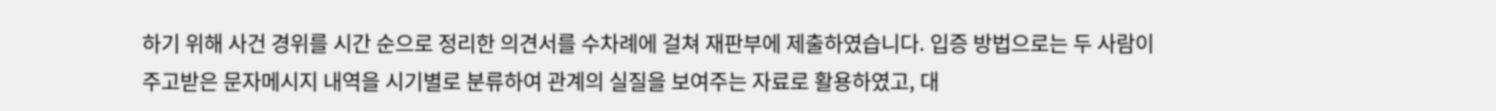하기 위해 사건 경위를 시간 순으로 정리한 의견서를 수차례에 걸쳐 재판부에 제출하였습니다. 입증 방법으로는 두 사람이 주고받은 문자메시지 내역을 시기별로 분류하여 관계의 실질을 보여주는 자료로 활용하였고, 대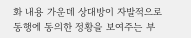화 내용 가운데 상대방이 자발적으로 동행에 동의한 정황을 보여주는 부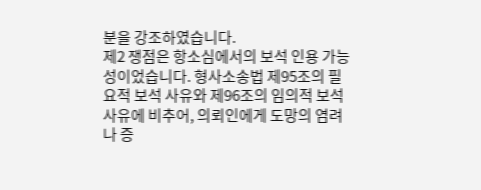분을 강조하였습니다.
제2 쟁점은 항소심에서의 보석 인용 가능성이었습니다. 형사소송법 제95조의 필요적 보석 사유와 제96조의 임의적 보석 사유에 비추어, 의뢰인에게 도망의 염려나 증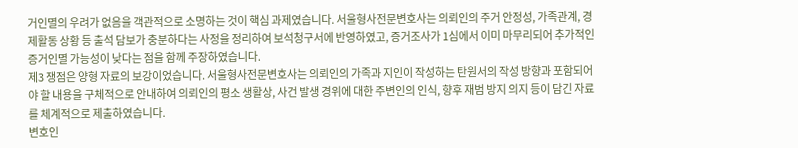거인멸의 우려가 없음을 객관적으로 소명하는 것이 핵심 과제였습니다. 서울형사전문변호사는 의뢰인의 주거 안정성, 가족관계, 경제활동 상황 등 출석 담보가 충분하다는 사정을 정리하여 보석청구서에 반영하였고, 증거조사가 1심에서 이미 마무리되어 추가적인 증거인멸 가능성이 낮다는 점을 함께 주장하였습니다.
제3 쟁점은 양형 자료의 보강이었습니다. 서울형사전문변호사는 의뢰인의 가족과 지인이 작성하는 탄원서의 작성 방향과 포함되어야 할 내용을 구체적으로 안내하여 의뢰인의 평소 생활상, 사건 발생 경위에 대한 주변인의 인식, 향후 재범 방지 의지 등이 담긴 자료를 체계적으로 제출하였습니다.
변호인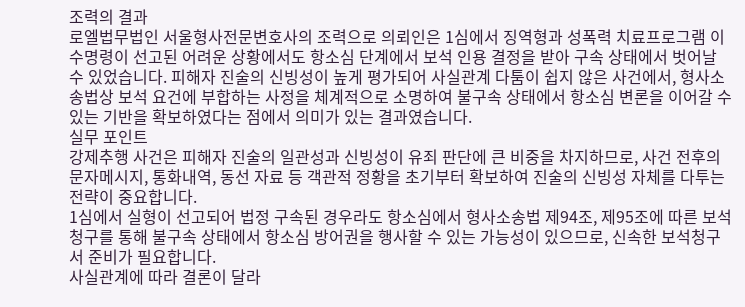조력의 결과
로엘법무법인 서울형사전문변호사의 조력으로 의뢰인은 1심에서 징역형과 성폭력 치료프로그램 이수명령이 선고된 어려운 상황에서도 항소심 단계에서 보석 인용 결정을 받아 구속 상태에서 벗어날 수 있었습니다. 피해자 진술의 신빙성이 높게 평가되어 사실관계 다툼이 쉽지 않은 사건에서, 형사소송법상 보석 요건에 부합하는 사정을 체계적으로 소명하여 불구속 상태에서 항소심 변론을 이어갈 수 있는 기반을 확보하였다는 점에서 의미가 있는 결과였습니다.
실무 포인트
강제추행 사건은 피해자 진술의 일관성과 신빙성이 유죄 판단에 큰 비중을 차지하므로, 사건 전후의 문자메시지, 통화내역, 동선 자료 등 객관적 정황을 초기부터 확보하여 진술의 신빙성 자체를 다투는 전략이 중요합니다.
1심에서 실형이 선고되어 법정 구속된 경우라도 항소심에서 형사소송법 제94조, 제95조에 따른 보석청구를 통해 불구속 상태에서 항소심 방어권을 행사할 수 있는 가능성이 있으므로, 신속한 보석청구서 준비가 필요합니다.
사실관계에 따라 결론이 달라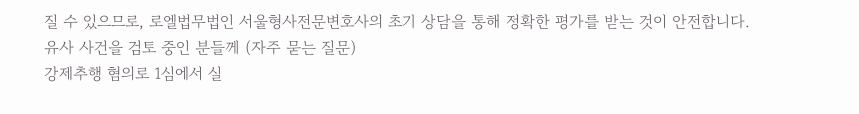질 수 있으므로, 로엘법무법인 서울형사전문변호사의 초기 상담을 통해 정확한 평가를 받는 것이 안전합니다.
유사 사건을 검토 중인 분들께 (자주 묻는 질문)
강제추행 혐의로 1심에서 실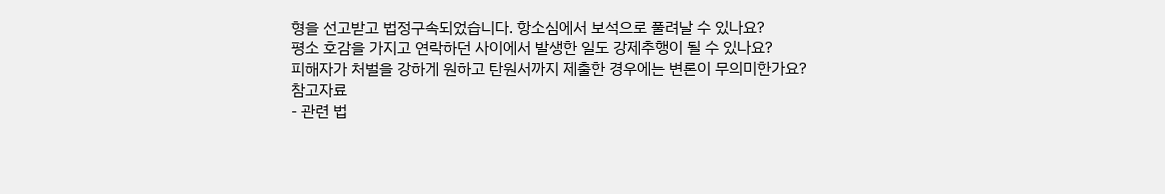형을 선고받고 법정구속되었습니다. 항소심에서 보석으로 풀려날 수 있나요?
평소 호감을 가지고 연락하던 사이에서 발생한 일도 강제추행이 될 수 있나요?
피해자가 처벌을 강하게 원하고 탄원서까지 제출한 경우에는 변론이 무의미한가요?
참고자료
- 관련 법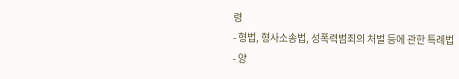령
- 형법, 형사소송법, 성폭력범죄의 처벌 등에 관한 특례법
- 양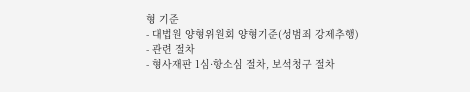형 기준
- 대법원 양형위원회 양형기준(성범죄 강제추행)
- 관련 절차
- 형사재판 1심·항소심 절차, 보석청구 절차